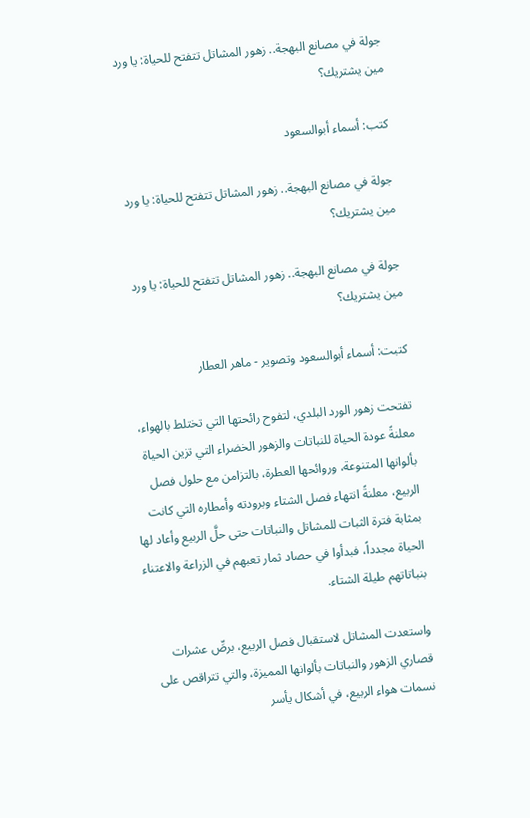جولة في مصانع البهجة.. زهور المشاتل تتفتح للحياة: يا ورد مين يشتريك؟

كتب: أسماء أبوالسعود

جولة في مصانع البهجة.. زهور المشاتل تتفتح للحياة: يا ورد مين يشتريك؟

جولة في مصانع البهجة.. زهور المشاتل تتفتح للحياة: يا ورد مين يشتريك؟

كتبت: أسماء أبوالسعود وتصوير - ماهر العطار

تفتحت زهور الورد البلدي، لتفوح رائحتها التي تختلط بالهواء، معلنةً عودة الحياة للنباتات والزهور الخضراء التي تزين الحياة بألوانها المتنوعة، وروائحها العطرة، بالتزامن مع حلول فصل الربيع، معلنةً انتهاء فصل الشتاء وبرودته وأمطاره التي كانت بمثابة فترة الثبات للمشاتل والنباتات حتى حلَّ الربيع وأعاد لها الحياة مجدداً، فبدأوا في حصاد ثمار تعبهم في الزراعة والاعتناء بنباتاتهم طيلة الشتاء.

واستعدت المشاتل لاستقبال فصل الربيع، برصِّ عشرات قصاري الزهور والنباتات بألوانها المميزة، والتي تتراقص على نسمات هواء الربيع، في أشكال يأسر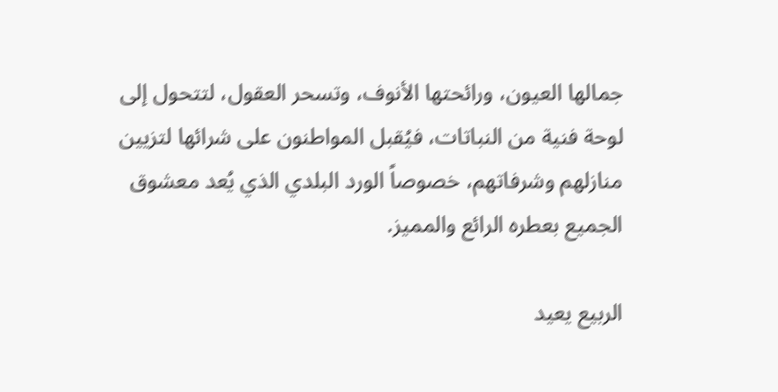جمالها العيون، ورائحتها الأنوف، وتسحر العقول، لتتحول إلى لوحة فنية من النباتات، فيُقبل المواطنون على شرائها لتزيين منازلهم وشرفاتهم، خصوصاً الورد البلدي الذي يُعد معشوق الجميع بعطره الرائع والمميز.

الربيع يعيد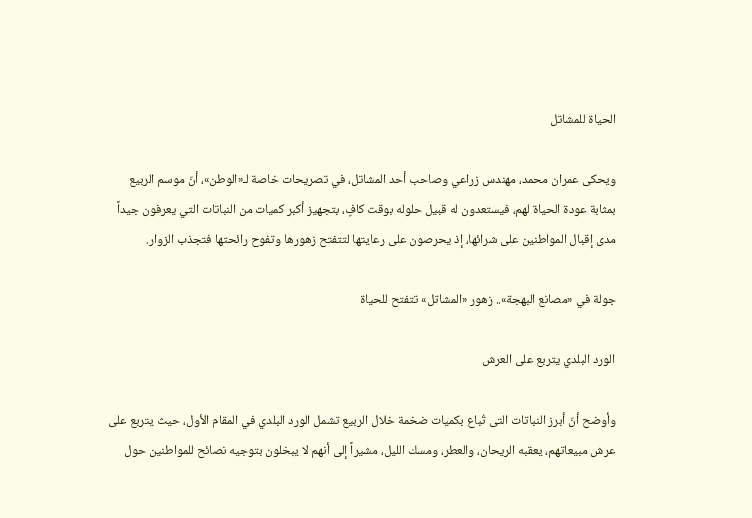الحياة للمشاتل

ويحكى عمران محمد، مهندس زراعي وصاحب أحد المشاتل، في تصريحات خاصة لـ«الوطن»، أنّ موسم الربيع بمثابة عودة الحياة لهم، فيستعدون له قبيل حلوله بوقت كافٍ، بتجهيز أكبر كميات من النباتات التي يعرفون جيداً مدى إقبال المواطنين على شرائها، إذ يحرصون على رعايتها لتتفتح زهورها وتفوح رائحتها فتجذب الزوار.

جولة في «مصانع البهجة».. زهور «المشاتل» تتفتح للحياة

الورد البلدي يتربع على العرش

وأوضح أنّ أبرز النباتات التى تُباع بكميات ضخمة خلال الربيع تشمل الورد البلدي في المقام الأول، حيث يتربع على عرش مبيعاتهم، يعقبه الريحان، والعطر، ومسك الليل، مشيراً إلى أنهم لا يبخلون بتوجيه نصائح للمواطنين حول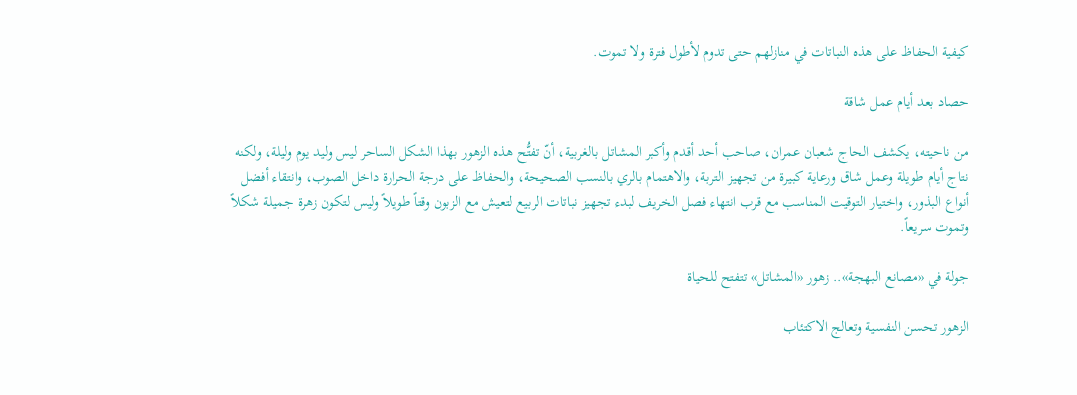كيفية الحفاظ على هذه النباتات في منازلهم حتى تدوم لأطول فترة ولا تموت.

حصاد بعد أيام عمل شاقة

من ناحيته، يكشف الحاج شعبان عمران، صاحب أحد أقدم وأكبر المشاتل بالغربية، أنّ تفتُّح هذه الزهور بهذا الشكل الساحر ليس وليد يوم وليلة، ولكنه نتاج أيام طويلة وعمل شاق ورعاية كبيرة من تجهيز التربة، والاهتمام بالري بالنسب الصحيحة، والحفاظ على درجة الحرارة داخل الصوب، وانتقاء أفضل أنواع البذور، واختيار التوقيت المناسب مع قرب انتهاء فصل الخريف لبدء تجهيز نباتات الربيع لتعيش مع الزبون وقتاً طويلاً وليس لتكون زهرة جميلة شكلاً وتموت سريعاً.

جولة في «مصانع البهجة».. زهور «المشاتل» تتفتح للحياة

الزهور تحسن النفسية وتعالج الاكتئاب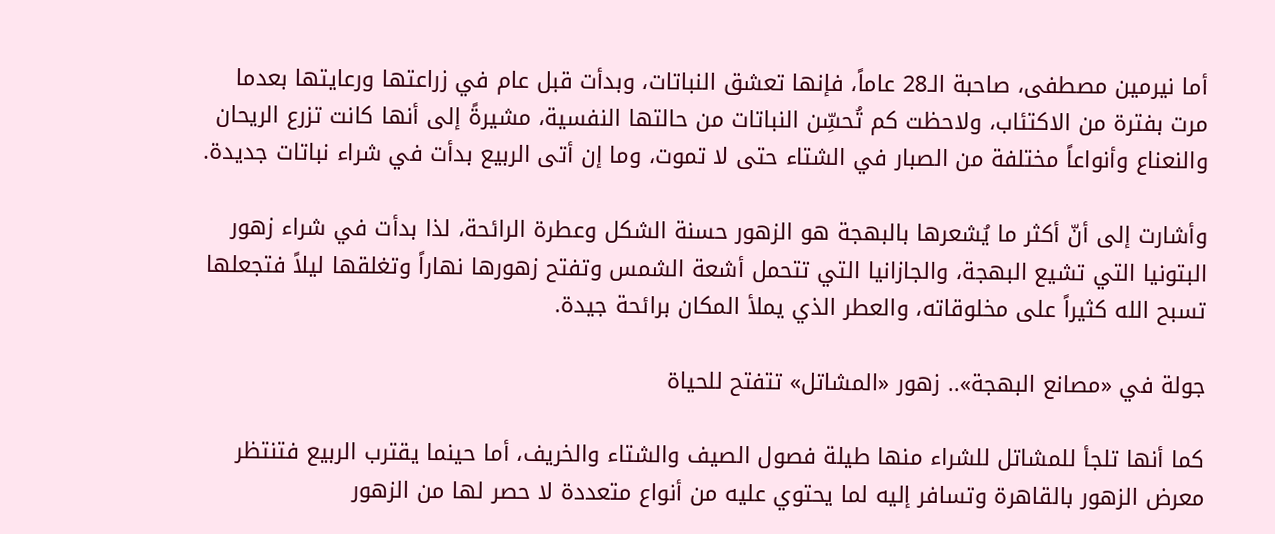أما نيرمين مصطفى، صاحبة الـ28 عاماً، فإنها تعشق النباتات، وبدأت قبل عام في زراعتها ورعايتها بعدما مرت بفترة من الاكتئاب، ولاحظت كم تُحسِّن النباتات من حالتها النفسية، مشيرةً إلى أنها كانت تزرع الريحان والنعناع وأنواعاً مختلفة من الصبار في الشتاء حتى لا تموت، وما إن أتى الربيع بدأت في شراء نباتات جديدة.

وأشارت إلى أنّ أكثر ما يُشعرها بالبهجة هو الزهور حسنة الشكل وعطرة الرائحة، لذا بدأت في شراء زهور البتونيا التي تشيع البهجة، والجازانيا التي تتحمل أشعة الشمس وتفتح زهورها نهاراً وتغلقها ليلاً فتجعلها تسبح الله كثيراً على مخلوقاته، والعطر الذي يملأ المكان برائحة جيدة.

جولة في «مصانع البهجة».. زهور «المشاتل» تتفتح للحياة

كما أنها تلجأ للمشاتل للشراء منها طيلة فصول الصيف والشتاء والخريف، أما حينما يقترب الربيع فتنتظر معرض الزهور بالقاهرة وتسافر إليه لما يحتوي عليه من أنواع متعددة لا حصر لها من الزهور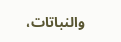والنباتات،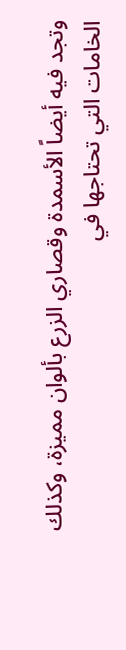وتجد فيه أيضاً الأسمدة وقصاري الزرع بألوان مميزة، وكذلك الخامات التي تحتاجها في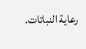رعاية النباتات.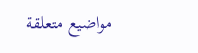مواضيع متعلقة